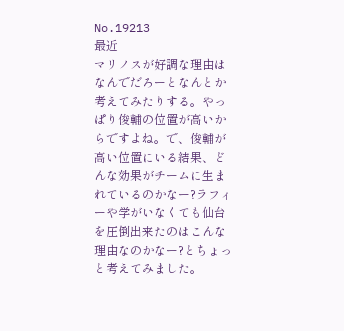No.19213
最近
マリノスが好調な理由はなんでだろーとなんとか考えてみたりする。やっぱり俊輔の位置が高いからですよね。で、俊輔が高い位置にいる結果、どんな効果がチームに生まれているのかなー?ラフィーや学がいなくても仙台を圧倒出来たのはこんな理由なのかなー?とちょっと考えてみました。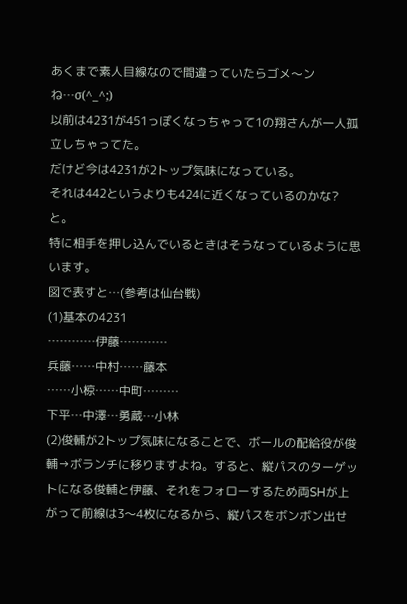あくまで素人目線なので間違っていたらゴメ〜ンね…σ(^_^;)
以前は4231が451っぽくなっちゃって1の翔さんが一人孤立しちゃってた。
だけど今は4231が2トップ気味になっている。
それは442というよりも424に近くなっているのかな?と。
特に相手を押し込んでいるときはそうなっているように思います。
図で表すと…(参考は仙台戦)
(1)基本の4231
…………伊藤…………
兵藤……中村……藤本
……小椋……中町………
下平…中澤…勇蔵…小林
(2)俊輔が2トップ気味になることで、ボールの配給役が俊輔→ボランチに移りますよね。すると、縦パスのターゲットになる俊輔と伊藤、それをフォローするため両SHが上がって前線は3〜4枚になるから、縦パスをボンボン出せ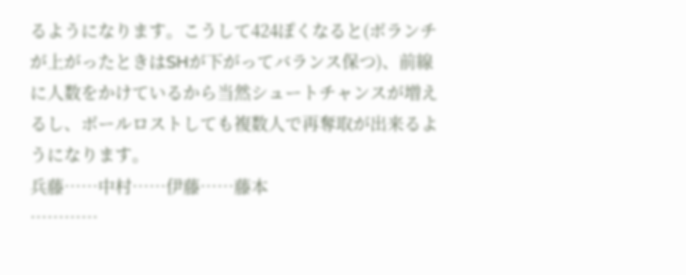るようになります。こうして424ぽくなると(ボランチが上がったときはSHが下がってバランス保つ)、前線に人数をかけているから当然シュートチャンスが増えるし、ボールロストしても複数人で再奪取が出来るようになります。
兵藤……中村……伊藤……藤本
…………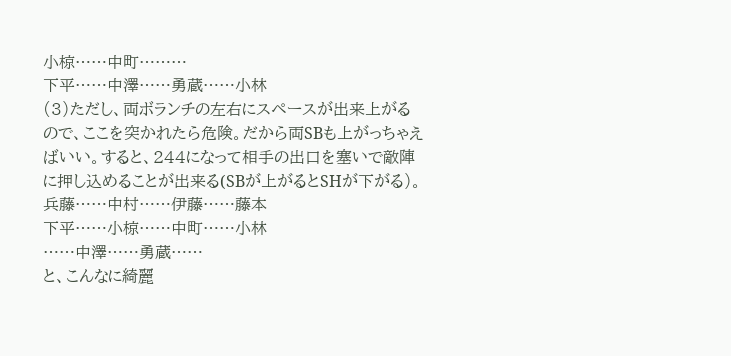小椋……中町………
下平……中澤……勇蔵……小林
(3)ただし、両ボランチの左右にスペースが出来上がるので、ここを突かれたら危険。だから両SBも上がっちゃえばいい。すると、244になって相手の出口を塞いで敵陣に押し込めることが出来る(SBが上がるとSHが下がる)。
兵藤……中村……伊藤……藤本
下平……小椋……中町……小林
……中澤……勇蔵……
と、こんなに綺麗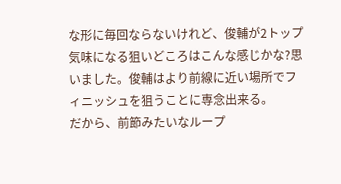な形に毎回ならないけれど、俊輔が2トップ気味になる狙いどころはこんな感じかな?思いました。俊輔はより前線に近い場所でフィニッシュを狙うことに専念出来る。
だから、前節みたいなループ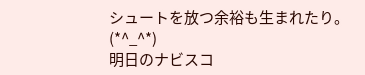シュートを放つ余裕も生まれたり。(*^_^*)
明日のナビスコ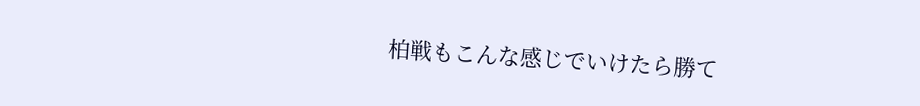柏戦もこんな感じでいけたら勝て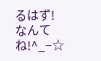るはず!
なんてね!^_−☆